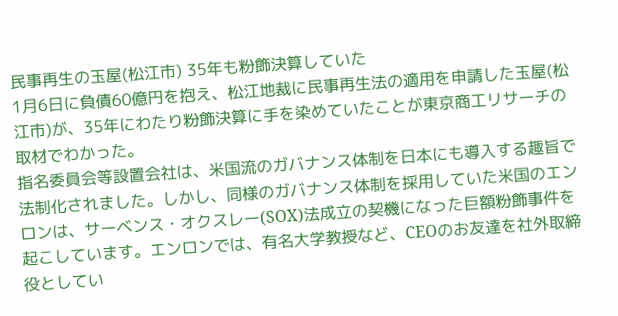民事再生の玉屋(松江市) 35年も粉飾決算していた
1月6日に負債60億円を抱え、松江地裁に民事再生法の適用を申請した玉屋(松江市)が、35年にわたり粉飾決算に手を染めていたことが東京商工リサーチの取材でわかった。
指名委員会等設置会社は、米国流のガバナンス体制を日本にも導入する趣旨で法制化されました。しかし、同様のガバナンス体制を採用していた米国のエンロンは、サーベンス・オクスレー(SOX)法成立の契機になった巨額粉飾事件を起こしています。エンロンでは、有名大学教授など、CEOのお友達を社外取締役としてい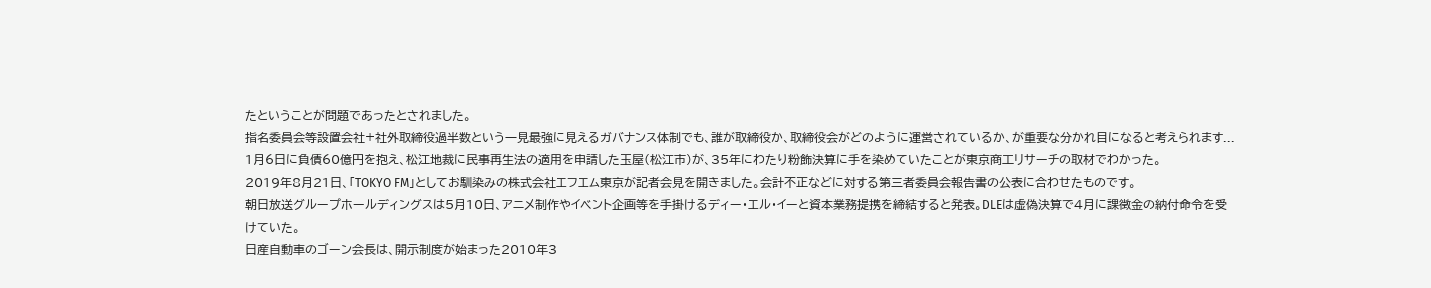たということが問題であったとされました。
指名委員会等設置会社+社外取締役過半数という一見最強に見えるガバナンス体制でも、誰が取締役か、取締役会がどのように運営されているか、が重要な分かれ目になると考えられます...
1月6日に負債60億円を抱え、松江地裁に民事再生法の適用を申請した玉屋(松江市)が、35年にわたり粉飾決算に手を染めていたことが東京商工リサーチの取材でわかった。
2019年8月21日、「TOKYO FM」としてお馴染みの株式会社エフエム東京が記者会見を開きました。会計不正などに対する第三者委員会報告書の公表に合わせたものです。
朝日放送グループホールディングスは5月10日、アニメ制作やイベント企画等を手掛けるディー・エル・イーと資本業務提携を締結すると発表。DLEは虚偽決算で4月に課徴金の納付命令を受けていた。
日産自動車のゴーン会長は、開示制度が始まった2010年3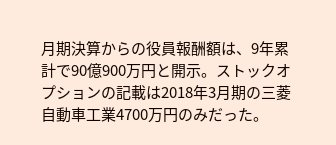月期決算からの役員報酬額は、9年累計で90億900万円と開示。ストックオプションの記載は2018年3月期の三菱自動車工業4700万円のみだった。